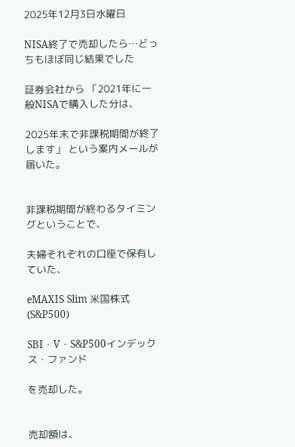2025年12月3日水曜日

NISA終了で売却したら…どっちもほぼ同じ結果でした

証券会社から 「2021年に一般NISAで購入した分は、

2025年末で非課税期間が終了します」 という案内メールが届いた。


非課税期間が終わるタイミングということで、

夫婦それぞれの口座で保有していた、

eMAXIS Slim 米国株式(S&P500)

SBI・V・S&P500インデックス・ファンド

を売却した。


売却額は、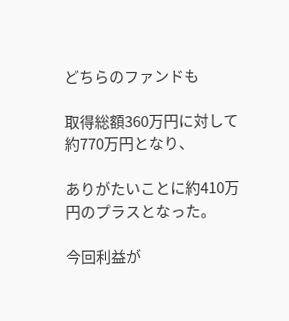どちらのファンドも

取得総額360万円に対して約770万円となり、

ありがたいことに約410万円のプラスとなった。

今回利益が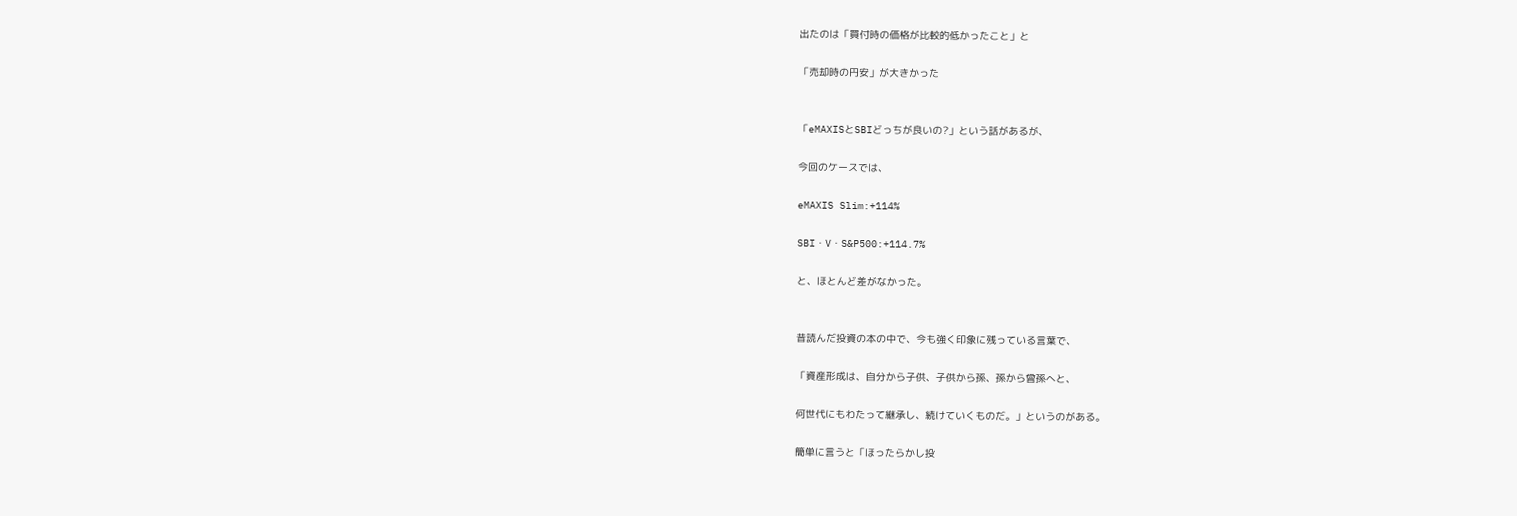出たのは「買付時の価格が比較的低かったこと」と

「売却時の円安」が大きかった


「eMAXISとSBIどっちが良いの?」という話があるが、

今回のケースでは、

eMAXIS Slim:+114%

SBI・V・S&P500:+114.7%

と、ほとんど差がなかった。


昔読んだ投資の本の中で、今も強く印象に残っている言葉で、

「資産形成は、自分から子供、子供から孫、孫から曾孫へと、

何世代にもわたって継承し、続けていくものだ。」というのがある。

簡単に言うと「ほったらかし投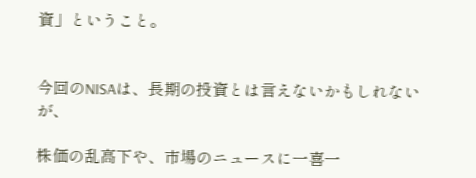資」ということ。


今回のNISAは、長期の投資とは言えないかもしれないが、

株価の乱高下や、市場のニュースに一喜一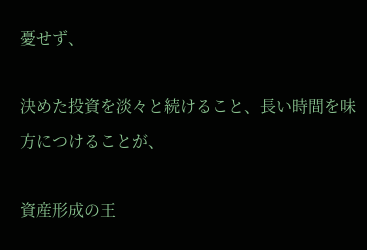憂せず、

決めた投資を淡々と続けること、長い時間を味方につけることが、

資産形成の王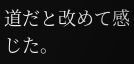道だと改めて感じた。